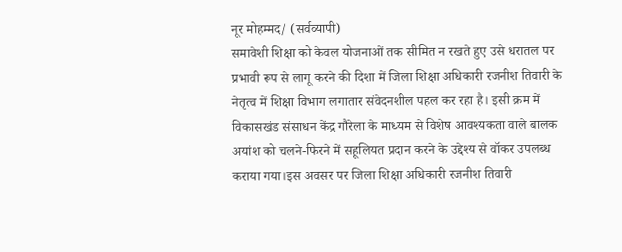नूर मोहम्मद/ (सर्वव्यापी)
समावेशी शिक्षा को केवल योजनाओं तक सीमित न रखते हुए उसे धरातल पर प्रभावी रूप से लागू करने की दिशा में जिला शिक्षा अधिकारी रजनीश तिवारी के नेतृत्व में शिक्षा विभाग लगातार संवेदनशील पहल कर रहा है। इसी क्रम में विकासखंड संसाधन केंद्र गौरेला के माध्यम से विशेष आवश्यकता वाले बालक अयांश को चलने-फिरने में सहूलियत प्रदान करने के उद्देश्य से वॉकर उपलब्ध कराया गया।इस अवसर पर जिला शिक्षा अधिकारी रजनीश तिवारी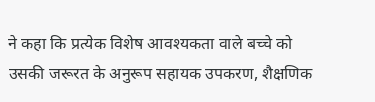ने कहा कि प्रत्येक विशेष आवश्यकता वाले बच्चे को उसकी जरूरत के अनुरूप सहायक उपकरण, शैक्षणिक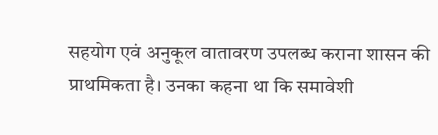सहयोग एवं अनुकूल वातावरण उपलब्ध कराना शासन की प्राथमिकता है। उनका कहना था कि समावेशी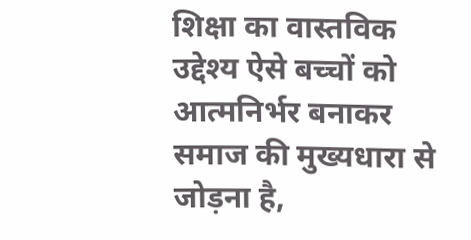शिक्षा का वास्तविक उद्देश्य ऐसे बच्चों को आत्मनिर्भर बनाकर समाज की मुख्यधारा से जोड़ना है,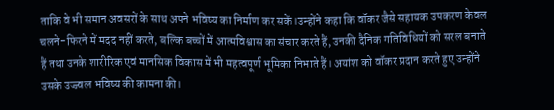ताकि वे भी समान अवसरों के साथ अपने भविष्य का निर्माण कर सकें।उन्होंने कहा कि वॉकर जैसे सहायक उपकरण केवल चलने-फिरने में मदद नहीं करते, बल्कि बच्चों में आत्मविश्वास का संचार करते हैं, उनकी दैनिक गतिविधियों को सरल बनाते हैं तथा उनके शारीरिक एवं मानसिक विकास में भी महत्वपूर्ण भूमिका निभाते हैं। अयांश को वॉकर प्रदान करते हुए उन्होंने उसके उज्ज्वल भविष्य की कामना की।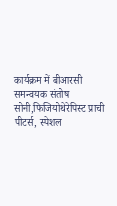कार्यक्रम में बीआरसी समन्वयक संतोष सोनी,फिजियोथेरेपिस्ट प्राची पीटर्स, स्पेशल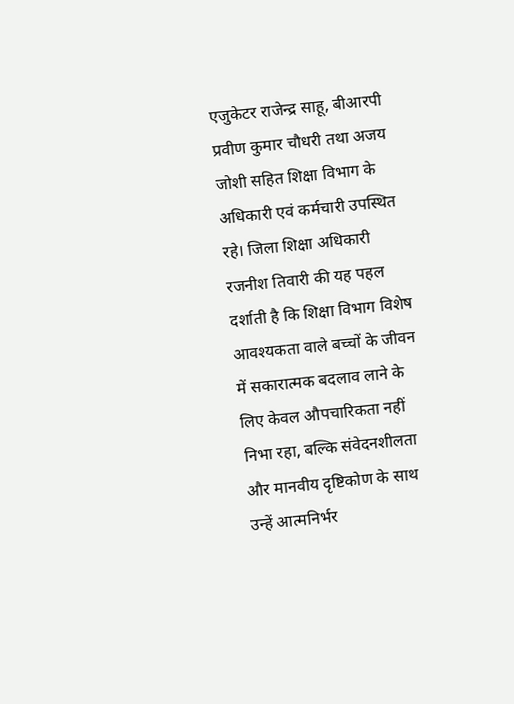एजुकेटर राजेन्द्र साहू, बीआरपी प्रवीण कुमार चौधरी तथा अजय जोशी सहित शिक्षा विभाग के अधिकारी एवं कर्मचारी उपस्थित रहे। जिला शिक्षा अधिकारी रजनीश तिवारी की यह पहल दर्शाती है कि शिक्षा विभाग विशेष आवश्यकता वाले बच्चों के जीवन में सकारात्मक बदलाव लाने के लिए केवल औपचारिकता नहीं निभा रहा, बल्कि संवेदनशीलता और मानवीय दृष्टिकोण के साथ उन्हें आत्मनिर्भर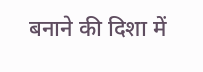बनाने की दिशा में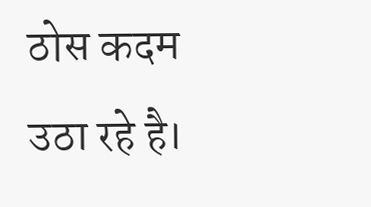ठोस कदम उठा रहे है।